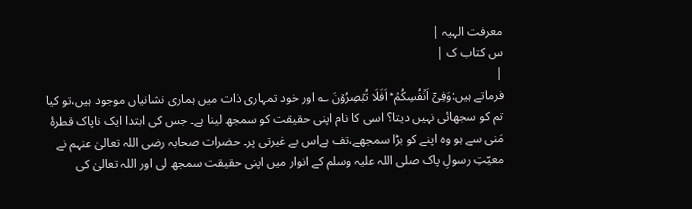معرفت الہیہ |
س کتاب ک |
|
فرماتے ہیں:وَفِیۡۤ اَنۡفُسِکُمۡ ؕ اَفَلَا تُبۡصِرُوۡنَ ؎ اور خود تمہاری ذات میں ہماری نشانیاں موجود ہیں،تو کیا تم کو سجھائی نہیں دیتا؟ اسی کا نام اپنی حقیقت کو سمجھ لینا ہے۔ جس کی ابتدا ایک ناپاک قطرۂ مَنی سے ہو وہ اپنے کو بڑا سمجھے،تف ہےاس بے غیرتی پر۔ حضرات صحابہ رضی اللہ تعالیٰ عنہم نے معیّتِ رسولِ پاک صلی اللہ علیہ وسلم کے انوار میں اپنی حقیقت سمجھ لی اور اللہ تعالیٰ کی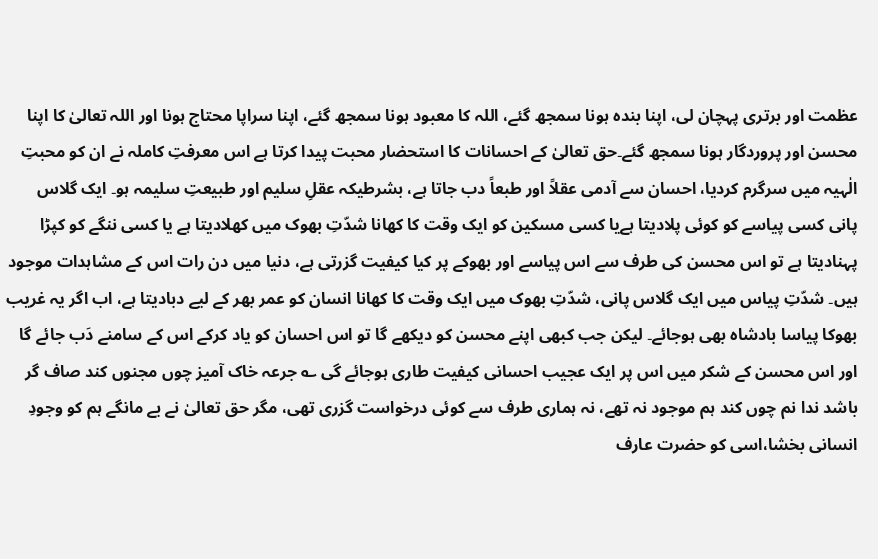عظمت اور برتری پہچان لی، اپنا بندہ ہونا سمجھ گئے، اللہ کا معبود ہونا سمجھ گئے، اپنا سراپا محتاج ہونا اور اللہ تعالیٰ کا اپنا محسن اور پروردگار ہونا سمجھ گئے۔حق تعالیٰ کے احسانات کا استحضار محبت پیدا کرتا ہے اس معرفتِ کاملہ نے ان کو محبتِ الٰہیہ میں سرگرم کردیا، احسان سے آدمی عقلاً اور طبعاً دب جاتا ہے، بشرطیکہ عقلِ سلیم اور طبیعتِ سلیمہ ہو۔ ایک گلاس پانی کسی پیاسے کو کوئی پلادیتا ہےیا کسی مسکین کو ایک وقت کا کھانا شدّتِ بھوک میں کھلادیتا ہے یا کسی ننگے کو کپڑا پہنادیتا ہے تو اس محسن کی طرف سے اس پیاسے اور بھوکے پر کیا کیفیت گزرتی ہے، دنیا میں دن رات اس کے مشاہدات موجود ہیں۔ شدّتِ پیاس میں ایک گلاس پانی، شدّتِ بھوک میں ایک وقت کا کھانا انسان کو عمر بھر کے لیے دبادیتا ہے، اب اگر یہ غریب بھوکا پیاسا بادشاہ بھی ہوجائے۔ لیکن جب کبھی اپنے محسن کو دیکھے گا تو اس احسان کو یاد کرکے اس کے سامنے دَب جائے گا اور اس محسن کے شکر میں اس پر ایک عجیب احسانی کیفیت طاری ہوجائے گی ؎ جرعہ خاک آمیز چوں مجنوں کند صاف گر باشد ندا نم چوں کند ہم موجود نہ تھے، نہ ہماری طرف سے کوئی درخواست گزری تھی، مگر حق تعالیٰ نے بے مانگے ہم کو وجودِ انسانی بخشا،اسی کو حضرت عارف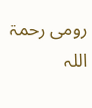رومی رحمۃ اللہ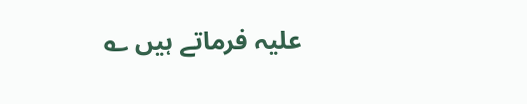علیہ فرماتے ہیں ؎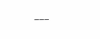---